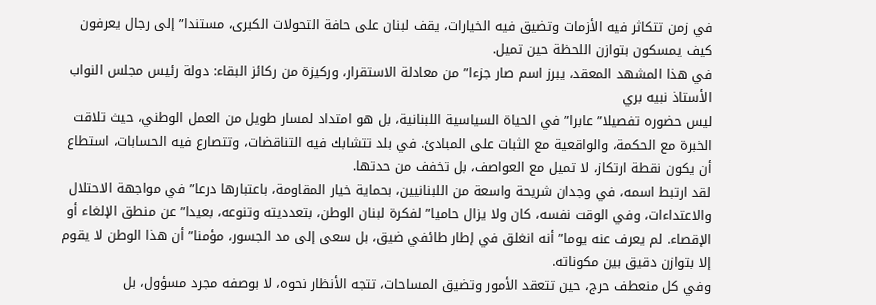في زمن تتكاثر فيه الأزمات وتضيق فيه الخيارات، يقف لبنان على حافة التحولات الكبرى، مستندا” إلى رجال يعرفون كيف يمسكون بتوازن اللحظة حين تميل.
في هذا المشهد المعقد، يبرز اسم صار جزءا” من معادلة الاستقرار، وركيزة من ركائز البقاء: دولة رئيس مجلس النواب الأستاذ نبيه بري
ليس حضوره تفصيلا” عابرا” في الحياة السياسية اللبنانية، بل هو امتداد لمسار طويل من العمل الوطني، حيث تلاقت الخبرة مع الحكمة، والواقعية مع الثبات على المبادئ. في بلد تتشابك فيه التناقضات، وتتصارع فيه الحسابات، استطاع أن يكون نقطة ارتكاز، لا تميل مع العواصف، بل تخفف من حدتها.
لقد ارتبط اسمه، في وجدان شريحة واسعة من اللبنانيين، بحماية خيار المقاومة، باعتبارها درعا” في مواجهة الاحتلال والاعتداءات، وفي الوقت نفسه، كان ولا يزال حاميا” لفكرة لبنان الوطن، بتعدديته وتنوعه، بعيدا” عن منطق الإلغاء أو الإقصاء. لم يعرف عنه يوما” أنه انغلق في إطار طائفي ضيق، بل سعى إلى مد الجسور، مؤمنا” أن هذا الوطن لا يقوم إلا بتوازن دقيق بين مكوناته.
وفي كل منعطف حرج، حين تتعقد الأمور وتضيق المساحات، تتجه الأنظار نحوه، لا بوصفه مجرد مسؤول، بل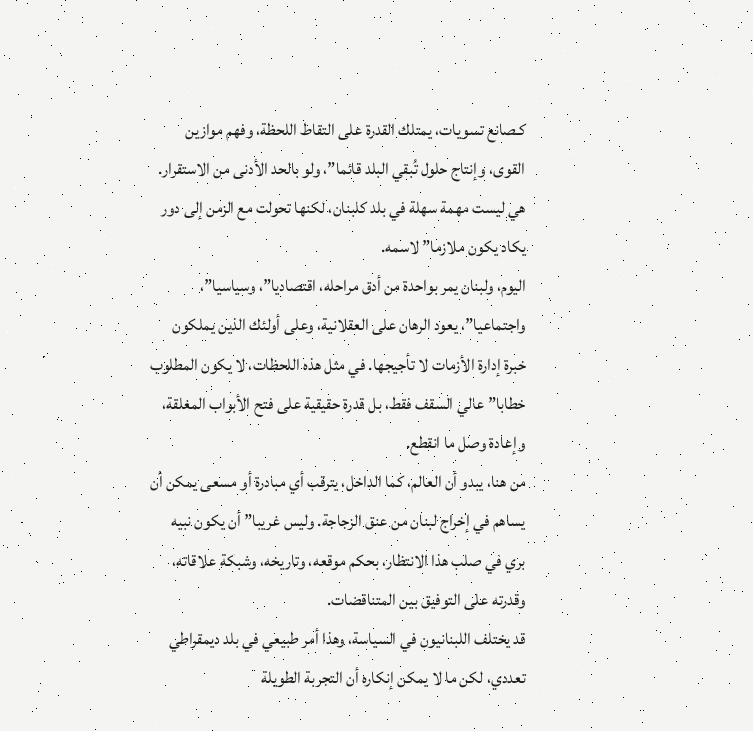كـصانع تسويات، يمتلك القدرة على التقاط اللحظة، وفهم موازين القوى، وإنتاج حلول تُبقي البلد قائما”، ولو بالحد الأدنى من الاستقرار.
هي ليست مهمة سهلة في بلد كلبنان، لكنها تحولت مع الزمن إلى دور يكاد يكون ملازما” لاسمه.
اليوم، ولبنان يمر بواحدة من أدق مراحله، اقتصاديا”، وسياسيا”، واجتماعيا”، يعود الرهان على العقلانية، وعلى أولئك الذين يملكون خبرة إدارة الأزمات لا تأجيجها. في مثل هذه اللحظات، لا يكون المطلوب خطابا” عالي السقف فقط، بل قدرة حقيقية على فتح الأبواب المغلقة، وإعادة وصل ما انقطع.
من هنا، يبدو أن العالم، كما الداخل، يترقب أي مبادرة أو مسعى يمكن أن يساهم في إخراج لبنان من عنق الزجاجة. وليس غريبا” أن يكون نبيه بري في صلب هذا الانتظار، بحكم موقعه، وتاريخه، وشبكة علاقاته، وقدرته على التوفيق بين المتناقضات.
قد يختلف اللبنانيون في السياسة، وهذا أمر طبيعي في بلد ديمقراطي تعددي، لكن ما لا يمكن إنكاره أن التجربة الطويلة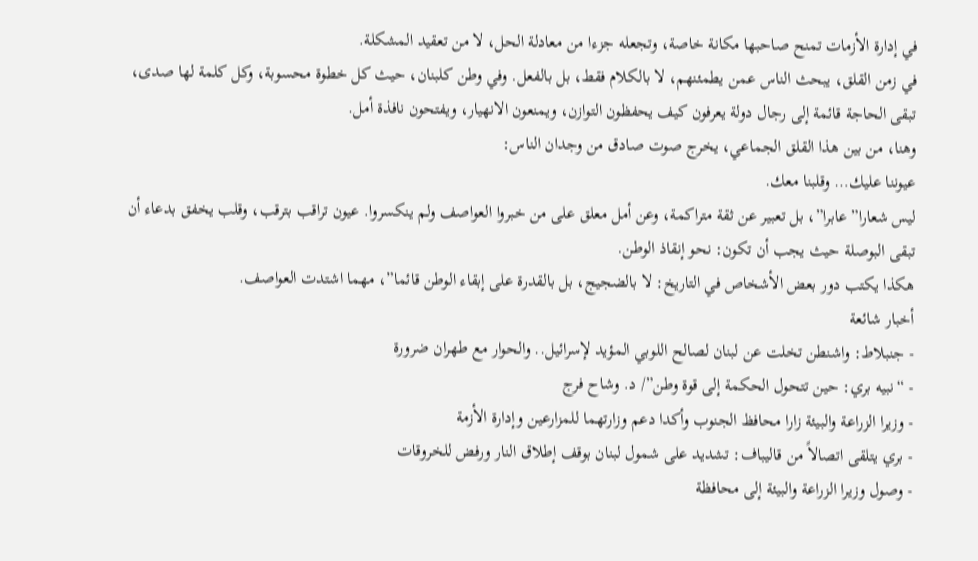في إدارة الأزمات تمنح صاحبها مكانة خاصة، وتجعله جزءا من معادلة الحل، لا من تعقيد المشكلة.
في زمن القلق، يبحث الناس عمن يطمئنهم، لا بالكلام فقط، بل بالفعل. وفي وطن كلبنان، حيث كل خطوة محسوبة، وكل كلمة لها صدى، تبقى الحاجة قائمة إلى رجال دولة يعرفون كيف يحفظون التوازن، ويمنعون الانهيار، ويفتحون نافذة أمل.
وهنا، من بين هذا القلق الجماعي، يخرج صوت صادق من وجدان الناس:
عيوننا عليك… وقلبنا معك.
ليس شعارا” عابرا”، بل تعبير عن ثقة متراكمة، وعن أمل معلق على من خبروا العواصف ولم ينكسروا. عيون تراقب بترقب، وقلب يخفق بدعاء أن تبقى البوصلة حيث يجب أن تكون: نحو إنقاذ الوطن.
هكذا يكتب دور بعض الأشخاص في التاريخ: لا بالضجيج، بل بالقدرة على إبقاء الوطن قائما”، مهما اشتدت العواصف.
أخبار شائعة
- جنبلاط: واشنطن تخلت عن لبنان لصالح اللوبي المؤيد لإسرائيل.. والحوار مع طهران ضرورة
- “نبيه بري: حين تتحول الحكمة إلى قوة وطن”/ د. وشاح فرج
- وزيرا الزراعة والبيئة زارا محافظ الجنوب وأكدا دعم وزارتهما للمزارعين وإدارة الأزمة
- بري يتلقى اتصالاً من قاليباف: تشديد على شمول لبنان بوقف إطلاق النار ورفض للخروقات
- وصول وزيرا الزراعة والبيئة إلى محافظة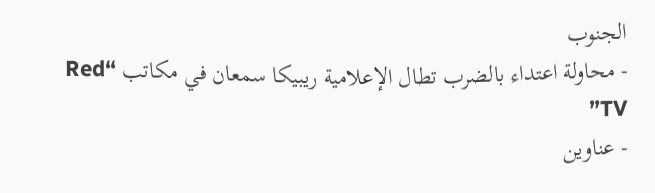الجنوب
- محاولة اعتداء بالضرب تطال الإعلامية ريبيكا سمعان في مكاتب “Red TV”
- عناوين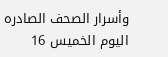وأسرار الصحف الصادره اليوم الخميس 16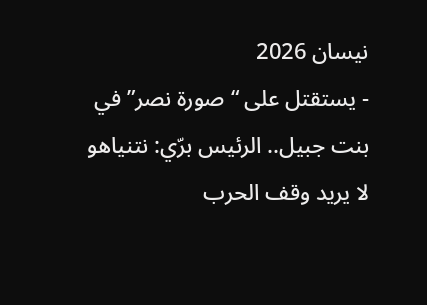نيسان 2026
- يستقتل على “صورة نصر” في بنت جبيل.. الرئيس برّي: نتنياهو لا يريد وقف الحرب